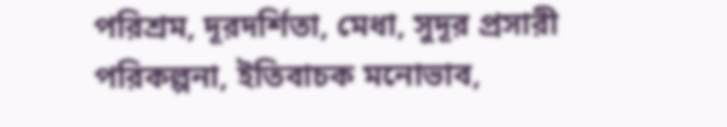পরিশ্রম, দূরদর্শিতা, মেধা, সুদূর প্রসারী পরিকল্পনা, ইতিবাচক মনোভাব,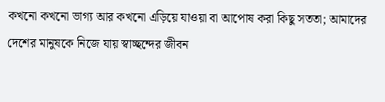কখনো কখনো ভাগ্য আর কখনো এড়িয়ে যাওয়া বা আপোষ করা কিছু সততা; আমাদের দেশের মানুষকে নিজে যায় স্বাচ্ছন্দের জীবন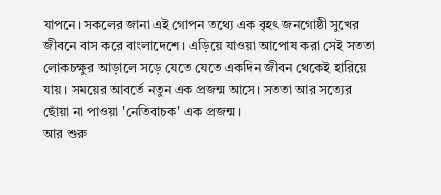যাপনে। সকলের জানা এই গোপন তথ্যে এক বৃহৎ জনগোষ্ঠী সুখের জীবনে বাস করে বাংলাদেশে। এড়িয়ে যাওয়া আপোষ করা সেই সততা লোকচক্ষুর আড়ালে সড়ে যেতে যেতে একদিন জীবন থেকেই হারিয়ে যায়। সময়ের আবর্তে নতুন এক প্রজন্ম আসে। সততা আর সত্যের ছোঁয়া না পাওয়া 'নেতিবাচক' এক প্রজন্ম।
আর শুরু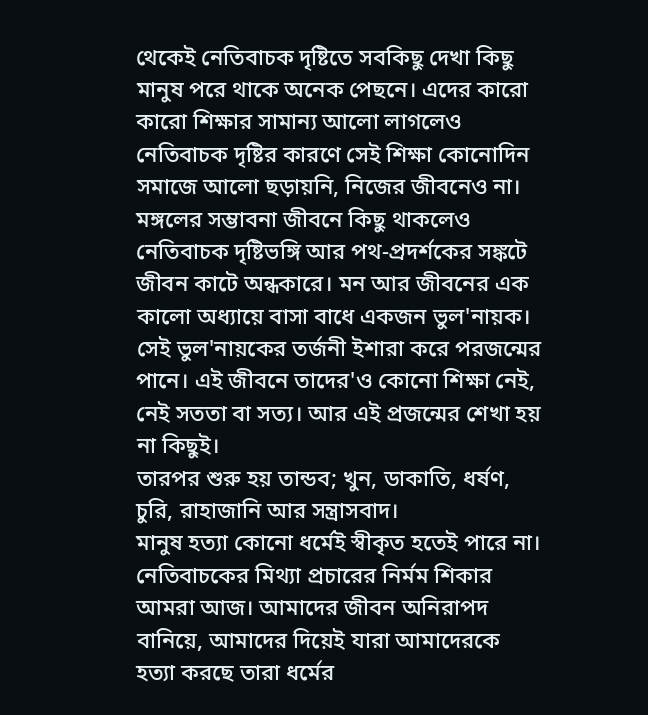থেকেই নেতিবাচক দৃষ্টিতে সবকিছু দেখা কিছু মানুষ পরে থাকে অনেক পেছনে। এদের কারো কারো শিক্ষার সামান্য আলো লাগলেও নেতিবাচক দৃষ্টির কারণে সেই শিক্ষা কোনোদিন সমাজে আলো ছড়ায়নি, নিজের জীবনেও না। মঙ্গলের সম্ভাবনা জীবনে কিছু থাকলেও নেতিবাচক দৃষ্টিভঙ্গি আর পথ-প্রদর্শকের সঙ্কটে জীবন কাটে অন্ধকারে। মন আর জীবনের এক কালো অধ্যায়ে বাসা বাধে একজন ভুল'নায়ক। সেই ভুল'নায়কের তর্জনী ইশারা করে পরজন্মের পানে। এই জীবনে তাদের'ও কোনো শিক্ষা নেই, নেই সততা বা সত্য। আর এই প্রজন্মের শেখা হয় না কিছুই।
তারপর শুরু হয় তান্ডব; খুন, ডাকাতি, ধর্ষণ, চুরি, রাহাজানি আর সন্ত্রাসবাদ।
মানুষ হত্যা কোনো ধর্মেই স্বীকৃত হতেই পারে না। নেতিবাচকের মিথ্যা প্রচারের নির্মম শিকার আমরা আজ। আমাদের জীবন অনিরাপদ বানিয়ে, আমাদের দিয়েই যারা আমাদেরকে হত্যা করছে তারা ধর্মের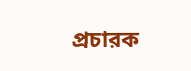প্রচারক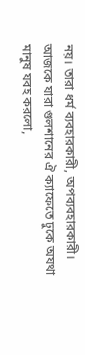নয়। তারা ধর্ম ব্যবহারকারী, অপব্যবহারকারী।
আজকে যারা গুলশানের ঐ ক্যাফেতে ঢুকে অযথা মানুষ যবহ করলো,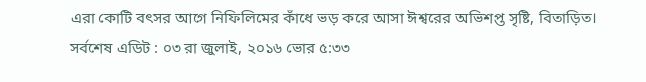এরা কোটি বৎসর আগে নিফিলিমের কাঁধে ভড় করে আসা ঈশ্বরের অভিশপ্ত সৃষ্টি, বিতাড়িত।
সর্বশেষ এডিট : ০৩ রা জুলাই, ২০১৬ ভোর ৫:৩৩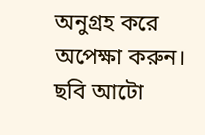অনুগ্রহ করে অপেক্ষা করুন। ছবি আটো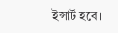ইন্সার্ট হবে।